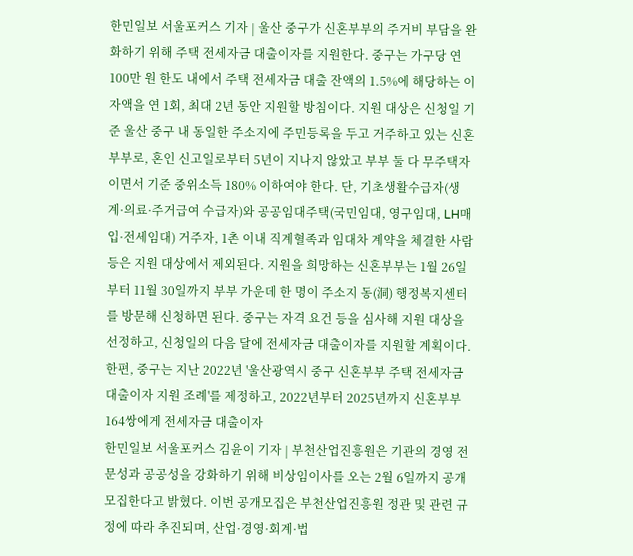한민일보 서울포커스 기자 | 울산 중구가 신혼부부의 주거비 부담을 완화하기 위해 주택 전세자금 대출이자를 지원한다. 중구는 가구당 연 100만 원 한도 내에서 주택 전세자금 대출 잔액의 1.5%에 해당하는 이자액을 연 1회, 최대 2년 동안 지원할 방침이다. 지원 대상은 신청일 기준 울산 중구 내 동일한 주소지에 주민등록을 두고 거주하고 있는 신혼부부로, 혼인 신고일로부터 5년이 지나지 않았고 부부 둘 다 무주택자이면서 기준 중위소득 180% 이하여야 한다. 단, 기초생활수급자(생계·의료·주거급여 수급자)와 공공임대주택(국민임대, 영구임대, LH매입·전세임대) 거주자, 1촌 이내 직계혈족과 임대차 계약을 체결한 사람 등은 지원 대상에서 제외된다. 지원을 희망하는 신혼부부는 1월 26일부터 11월 30일까지 부부 가운데 한 명이 주소지 동(洞) 행정복지센터를 방문해 신청하면 된다. 중구는 자격 요건 등을 심사해 지원 대상을 선정하고, 신청일의 다음 달에 전세자금 대출이자를 지원할 계획이다. 한편, 중구는 지난 2022년 '울산광역시 중구 신혼부부 주택 전세자금 대출이자 지원 조례'를 제정하고, 2022년부터 2025년까지 신혼부부 164쌍에게 전세자금 대출이자
한민일보 서울포커스 김윤이 기자 | 부천산업진흥원은 기관의 경영 전문성과 공공성을 강화하기 위해 비상임이사를 오는 2월 6일까지 공개 모집한다고 밝혔다. 이번 공개모집은 부천산업진흥원 정관 및 관련 규정에 따라 추진되며, 산업·경영·회계·법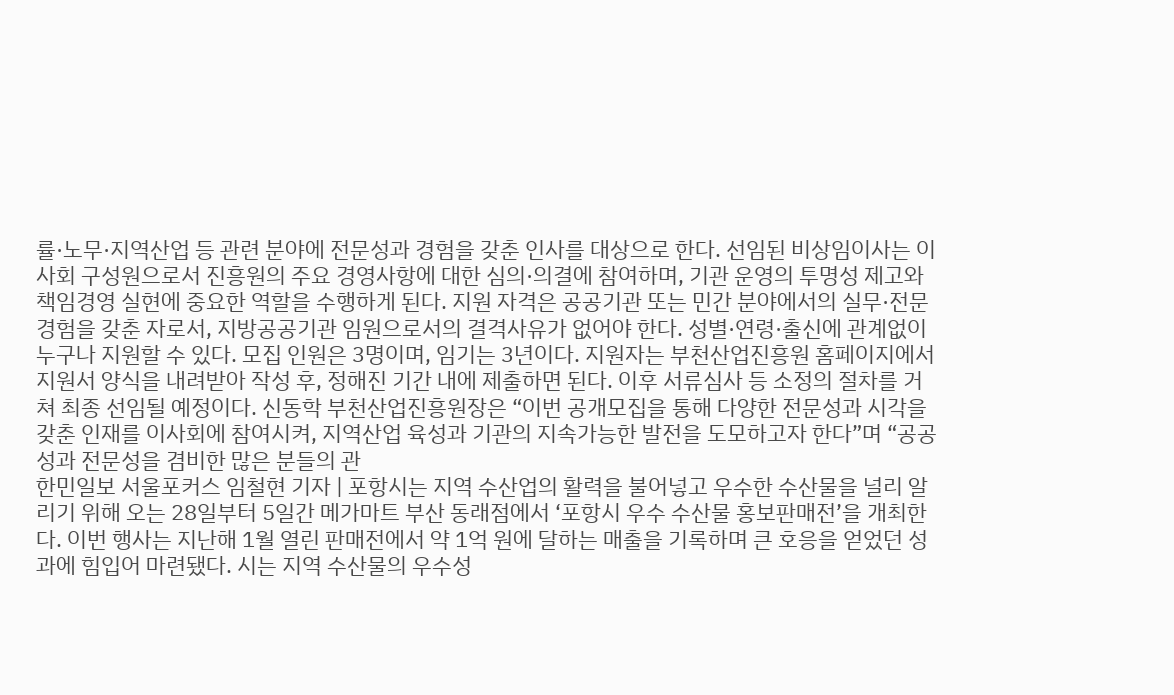률·노무·지역산업 등 관련 분야에 전문성과 경험을 갖춘 인사를 대상으로 한다. 선임된 비상임이사는 이사회 구성원으로서 진흥원의 주요 경영사항에 대한 심의·의결에 참여하며, 기관 운영의 투명성 제고와 책임경영 실현에 중요한 역할을 수행하게 된다. 지원 자격은 공공기관 또는 민간 분야에서의 실무·전문 경험을 갖춘 자로서, 지방공공기관 임원으로서의 결격사유가 없어야 한다. 성별·연령·출신에 관계없이 누구나 지원할 수 있다. 모집 인원은 3명이며, 임기는 3년이다. 지원자는 부천산업진흥원 홈페이지에서 지원서 양식을 내려받아 작성 후, 정해진 기간 내에 제출하면 된다. 이후 서류심사 등 소정의 절차를 거쳐 최종 선임될 예정이다. 신동학 부천산업진흥원장은 “이번 공개모집을 통해 다양한 전문성과 시각을 갖춘 인재를 이사회에 참여시켜, 지역산업 육성과 기관의 지속가능한 발전을 도모하고자 한다”며 “공공성과 전문성을 겸비한 많은 분들의 관
한민일보 서울포커스 임철현 기자 | 포항시는 지역 수산업의 활력을 불어넣고 우수한 수산물을 널리 알리기 위해 오는 28일부터 5일간 메가마트 부산 동래점에서 ‘포항시 우수 수산물 홍보판매전’을 개최한다. 이번 행사는 지난해 1월 열린 판매전에서 약 1억 원에 달하는 매출을 기록하며 큰 호응을 얻었던 성과에 힘입어 마련됐다. 시는 지역 수산물의 우수성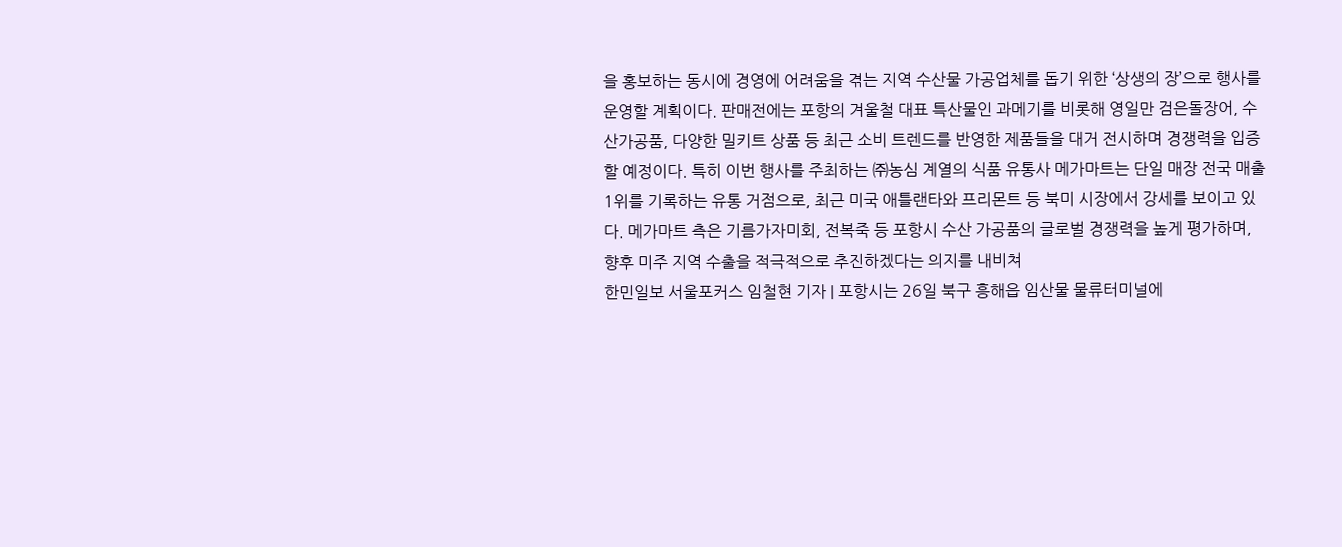을 홍보하는 동시에 경영에 어려움을 겪는 지역 수산물 가공업체를 돕기 위한 ‘상생의 장’으로 행사를 운영할 계획이다. 판매전에는 포항의 겨울철 대표 특산물인 과메기를 비롯해 영일만 검은돌장어, 수산가공품, 다양한 밀키트 상품 등 최근 소비 트렌드를 반영한 제품들을 대거 전시하며 경쟁력을 입증할 예정이다. 특히 이번 행사를 주최하는 ㈜농심 계열의 식품 유통사 메가마트는 단일 매장 전국 매출 1위를 기록하는 유통 거점으로, 최근 미국 애틀랜타와 프리몬트 등 북미 시장에서 강세를 보이고 있다. 메가마트 측은 기름가자미회, 전복죽 등 포항시 수산 가공품의 글로벌 경쟁력을 높게 평가하며, 향후 미주 지역 수출을 적극적으로 추진하겠다는 의지를 내비쳐
한민일보 서울포커스 임철현 기자 | 포항시는 26일 북구 흥해읍 임산물 물류터미널에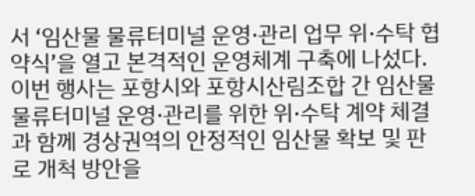서 ‘임산물 물류터미널 운영·관리 업무 위·수탁 협약식’을 열고 본격적인 운영체계 구축에 나섰다. 이번 행사는 포항시와 포항시산림조합 간 임산물 물류터미널 운영·관리를 위한 위·수탁 계약 체결과 함께 경상권역의 안정적인 임산물 확보 및 판로 개척 방안을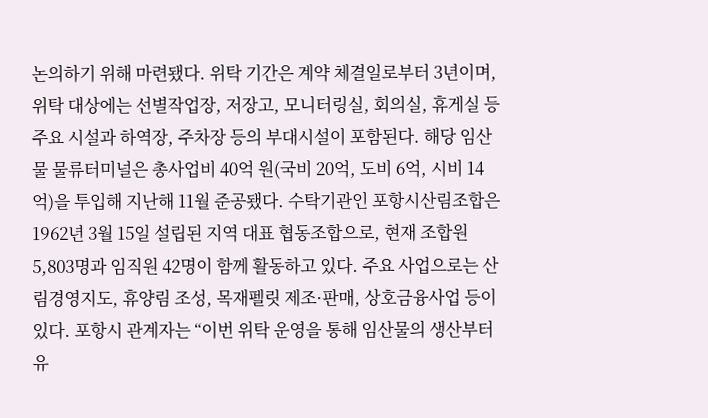논의하기 위해 마련됐다. 위탁 기간은 계약 체결일로부터 3년이며, 위탁 대상에는 선별작업장, 저장고, 모니터링실, 회의실, 휴게실 등 주요 시설과 하역장, 주차장 등의 부대시설이 포함된다. 해당 임산물 물류터미널은 총사업비 40억 원(국비 20억, 도비 6억, 시비 14억)을 투입해 지난해 11월 준공됐다. 수탁기관인 포항시산림조합은 1962년 3월 15일 설립된 지역 대표 협동조합으로, 현재 조합원 5,803명과 임직원 42명이 함께 활동하고 있다. 주요 사업으로는 산림경영지도, 휴양림 조성, 목재펠릿 제조·판매, 상호금융사업 등이 있다. 포항시 관계자는 “이번 위탁 운영을 통해 임산물의 생산부터 유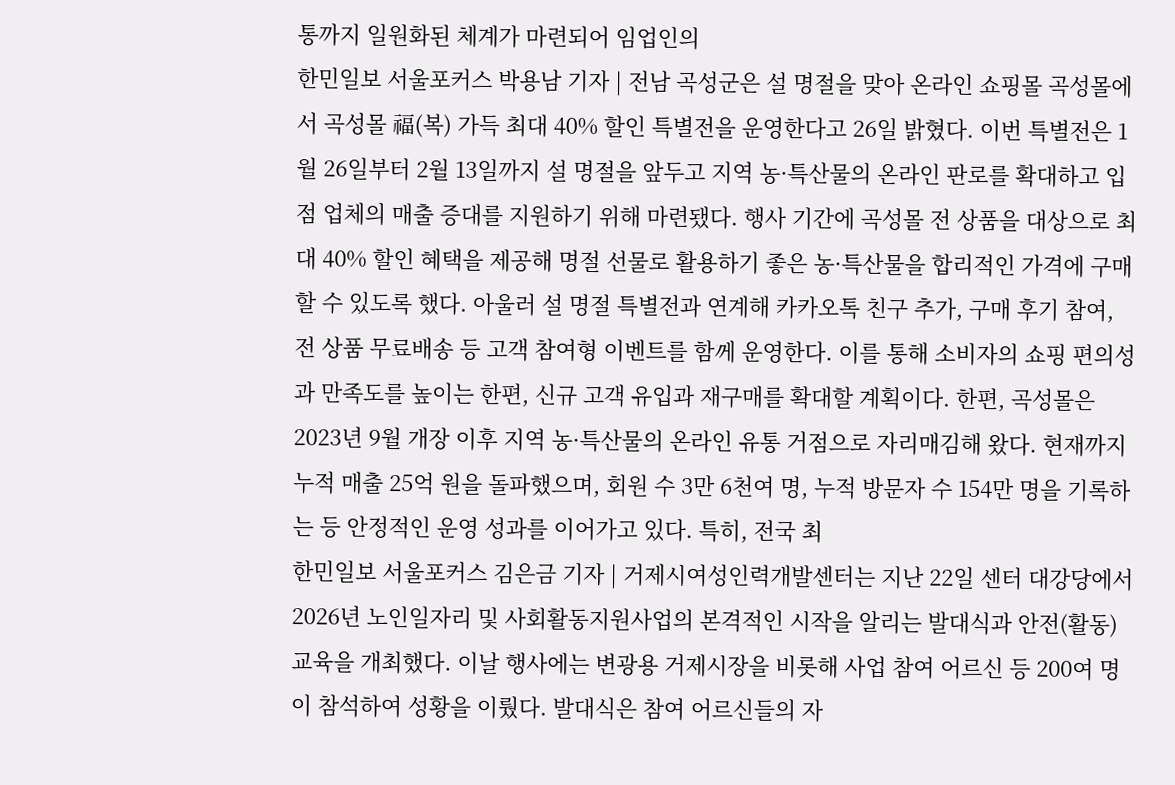통까지 일원화된 체계가 마련되어 임업인의
한민일보 서울포커스 박용남 기자 | 전남 곡성군은 설 명절을 맞아 온라인 쇼핑몰 곡성몰에서 곡성몰 福(복) 가득 최대 40% 할인 특별전을 운영한다고 26일 밝혔다. 이번 특별전은 1월 26일부터 2월 13일까지 설 명절을 앞두고 지역 농·특산물의 온라인 판로를 확대하고 입점 업체의 매출 증대를 지원하기 위해 마련됐다. 행사 기간에 곡성몰 전 상품을 대상으로 최대 40% 할인 혜택을 제공해 명절 선물로 활용하기 좋은 농·특산물을 합리적인 가격에 구매할 수 있도록 했다. 아울러 설 명절 특별전과 연계해 카카오톡 친구 추가, 구매 후기 참여, 전 상품 무료배송 등 고객 참여형 이벤트를 함께 운영한다. 이를 통해 소비자의 쇼핑 편의성과 만족도를 높이는 한편, 신규 고객 유입과 재구매를 확대할 계획이다. 한편, 곡성몰은 2023년 9월 개장 이후 지역 농·특산물의 온라인 유통 거점으로 자리매김해 왔다. 현재까지 누적 매출 25억 원을 돌파했으며, 회원 수 3만 6천여 명, 누적 방문자 수 154만 명을 기록하는 등 안정적인 운영 성과를 이어가고 있다. 특히, 전국 최
한민일보 서울포커스 김은금 기자 | 거제시여성인력개발센터는 지난 22일 센터 대강당에서 2026년 노인일자리 및 사회활동지원사업의 본격적인 시작을 알리는 발대식과 안전(활동)교육을 개최했다. 이날 행사에는 변광용 거제시장을 비롯해 사업 참여 어르신 등 200여 명이 참석하여 성황을 이뤘다. 발대식은 참여 어르신들의 자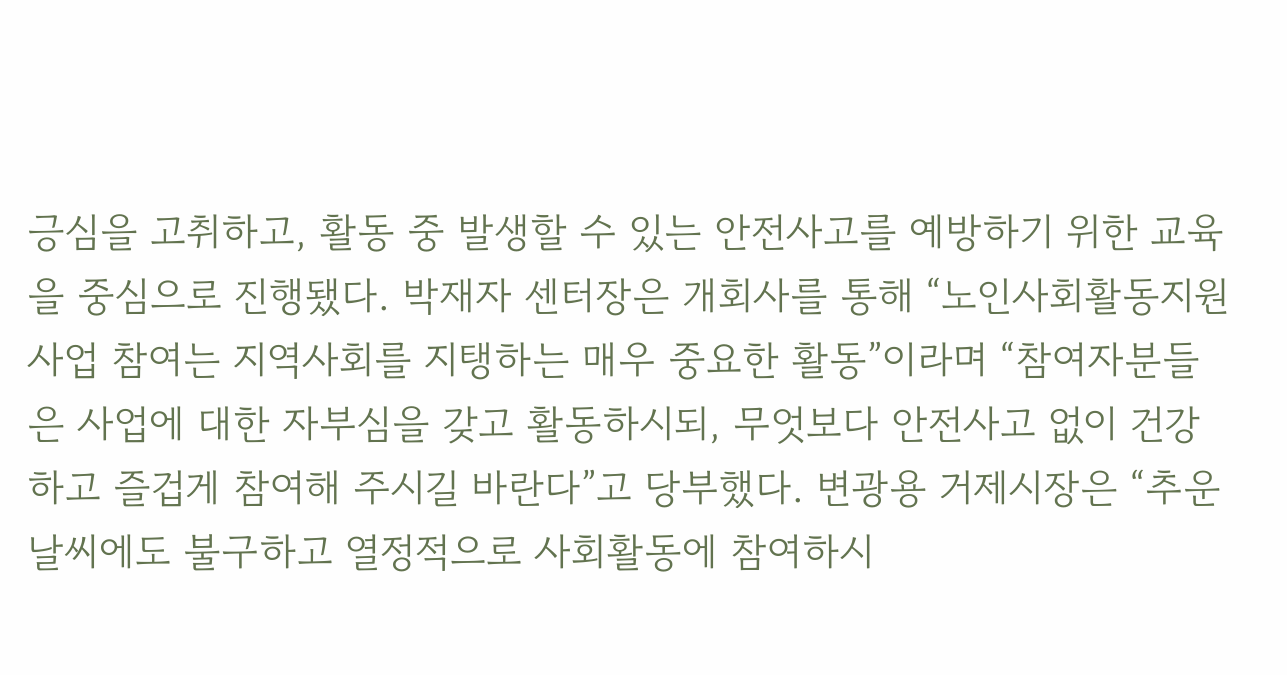긍심을 고취하고, 활동 중 발생할 수 있는 안전사고를 예방하기 위한 교육을 중심으로 진행됐다. 박재자 센터장은 개회사를 통해 “노인사회활동지원사업 참여는 지역사회를 지탱하는 매우 중요한 활동”이라며 “참여자분들은 사업에 대한 자부심을 갖고 활동하시되, 무엇보다 안전사고 없이 건강하고 즐겁게 참여해 주시길 바란다”고 당부했다. 변광용 거제시장은 “추운 날씨에도 불구하고 열정적으로 사회활동에 참여하시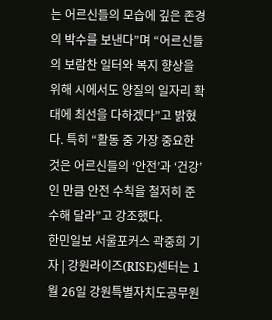는 어르신들의 모습에 깊은 존경의 박수를 보낸다”며 “어르신들의 보람찬 일터와 복지 향상을 위해 시에서도 양질의 일자리 확대에 최선을 다하겠다”고 밝혔다. 특히 “활동 중 가장 중요한 것은 어르신들의 ‘안전’과 ‘건강’인 만큼 안전 수칙을 철저히 준수해 달라”고 강조했다.
한민일보 서울포커스 곽중희 기자 | 강원라이즈(RISE)센터는 1월 26일 강원특별자치도공무원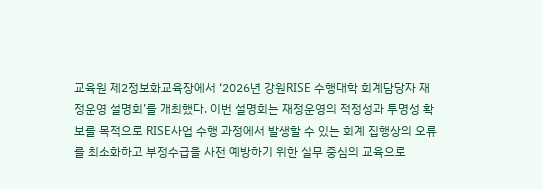교육원 제2정보화교육장에서 ‘2026년 강원RISE 수행대학 회계담당자 재정운영 설명회’를 개최했다. 이번 설명회는 재정운영의 적정성과 투명성 확보를 목적으로 RISE사업 수행 과정에서 발생할 수 있는 회계 집행상의 오류를 최소화하고 부정수급을 사전 예방하기 위한 실무 중심의 교육으로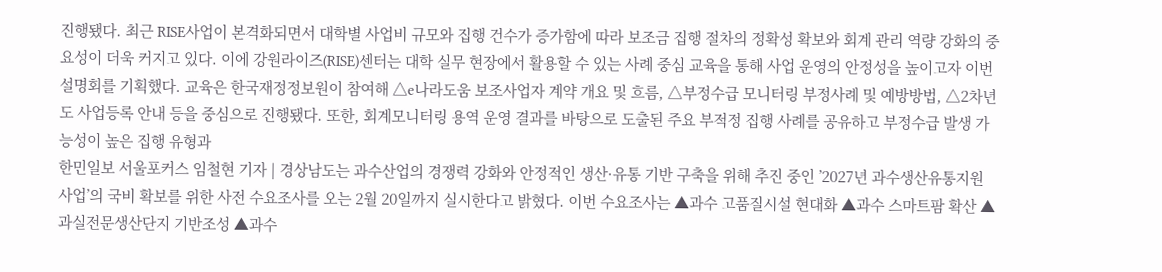진행됐다. 최근 RISE사업이 본격화되면서 대학별 사업비 규모와 집행 건수가 증가함에 따라 보조금 집행 절차의 정확성 확보와 회계 관리 역량 강화의 중요성이 더욱 커지고 있다. 이에 강원라이즈(RISE)센터는 대학 실무 현장에서 활용할 수 있는 사례 중심 교육을 통해 사업 운영의 안정성을 높이고자 이번 설명회를 기획했다. 교육은 한국재정정보원이 참여해 △e나라도움 보조사업자 계약 개요 및 흐름, △부정수급 모니터링 부정사례 및 예방방법, △2차년도 사업등록 안내 등을 중심으로 진행됐다. 또한, 회계모니터링 용역 운영 결과를 바탕으로 도출된 주요 부적정 집행 사례를 공유하고 부정수급 발생 가능성이 높은 집행 유형과
한민일보 서울포커스 임철현 기자 | 경상남도는 과수산업의 경쟁력 강화와 안정적인 생산·유통 기반 구축을 위해 추진 중인 ’2027년 과수생산유통지원 사업’의 국비 확보를 위한 사전 수요조사를 오는 2월 20일까지 실시한다고 밝혔다. 이번 수요조사는 ▲과수 고품질시설 현대화 ▲과수 스마트팜 확산 ▲과실전문생산단지 기반조성 ▲과수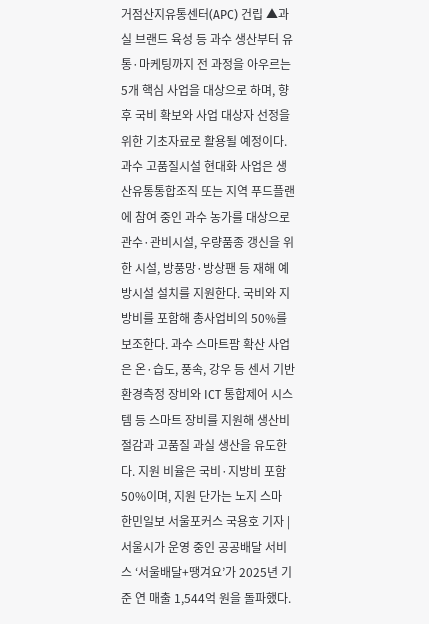거점산지유통센터(APC) 건립 ▲과실 브랜드 육성 등 과수 생산부터 유통·마케팅까지 전 과정을 아우르는 5개 핵심 사업을 대상으로 하며, 향후 국비 확보와 사업 대상자 선정을 위한 기초자료로 활용될 예정이다. 과수 고품질시설 현대화 사업은 생산유통통합조직 또는 지역 푸드플랜에 참여 중인 과수 농가를 대상으로 관수·관비시설, 우량품종 갱신을 위한 시설, 방풍망·방상팬 등 재해 예방시설 설치를 지원한다. 국비와 지방비를 포함해 총사업비의 50%를 보조한다. 과수 스마트팜 확산 사업은 온·습도, 풍속, 강우 등 센서 기반 환경측정 장비와 ICT 통합제어 시스템 등 스마트 장비를 지원해 생산비 절감과 고품질 과실 생산을 유도한다. 지원 비율은 국비·지방비 포함 50%이며, 지원 단가는 노지 스마
한민일보 서울포커스 국용호 기자 | 서울시가 운영 중인 공공배달 서비스 ‘서울배달+땡겨요’가 2025년 기준 연 매출 1,544억 원을 돌파했다.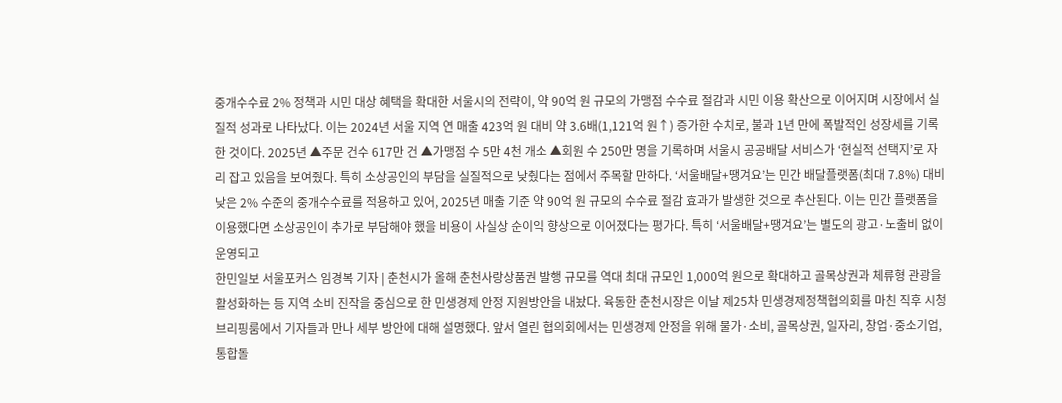중개수수료 2% 정책과 시민 대상 혜택을 확대한 서울시의 전략이, 약 90억 원 규모의 가맹점 수수료 절감과 시민 이용 확산으로 이어지며 시장에서 실질적 성과로 나타났다. 이는 2024년 서울 지역 연 매출 423억 원 대비 약 3.6배(1,121억 원↑) 증가한 수치로, 불과 1년 만에 폭발적인 성장세를 기록한 것이다. 2025년 ▲주문 건수 617만 건 ▲가맹점 수 5만 4천 개소 ▲회원 수 250만 명을 기록하며 서울시 공공배달 서비스가 ‘현실적 선택지’로 자리 잡고 있음을 보여줬다. 특히 소상공인의 부담을 실질적으로 낮췄다는 점에서 주목할 만하다. ‘서울배달+땡겨요’는 민간 배달플랫폼(최대 7.8%) 대비 낮은 2% 수준의 중개수수료를 적용하고 있어, 2025년 매출 기준 약 90억 원 규모의 수수료 절감 효과가 발생한 것으로 추산된다. 이는 민간 플랫폼을 이용했다면 소상공인이 추가로 부담해야 했을 비용이 사실상 순이익 향상으로 이어졌다는 평가다. 특히 ‘서울배달+땡겨요’는 별도의 광고·노출비 없이 운영되고
한민일보 서울포커스 임경복 기자 | 춘천시가 올해 춘천사랑상품권 발행 규모를 역대 최대 규모인 1,000억 원으로 확대하고 골목상권과 체류형 관광을 활성화하는 등 지역 소비 진작을 중심으로 한 민생경제 안정 지원방안을 내놨다. 육동한 춘천시장은 이날 제25차 민생경제정책협의회를 마친 직후 시청 브리핑룸에서 기자들과 만나 세부 방안에 대해 설명했다. 앞서 열린 협의회에서는 민생경제 안정을 위해 물가·소비, 골목상권, 일자리, 창업·중소기업, 통합돌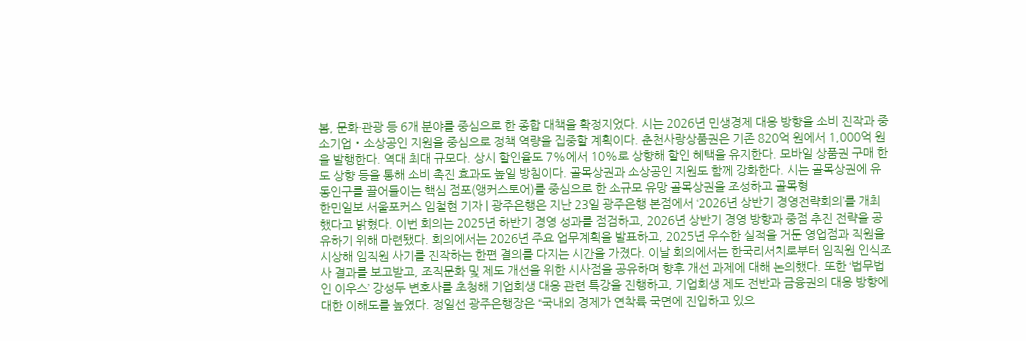봄, 문화·관광 등 6개 분야를 중심으로 한 종합 대책을 확정지었다. 시는 2026년 민생경제 대응 방향을 소비 진작과 중소기업‧소상공인 지원을 중심으로 정책 역량을 집중할 계획이다. 춘천사랑상품권은 기존 820억 원에서 1,000억 원을 발행한다. 역대 최대 규모다. 상시 할인율도 7%에서 10%로 상향해 할인 혜택을 유지한다. 모바일 상품권 구매 한도 상향 등을 통해 소비 촉진 효과도 높일 방침이다. 골목상권과 소상공인 지원도 함께 강화한다. 시는 골목상권에 유동인구를 끌어들이는 핵심 점포(앵커스토어)를 중심으로 한 소규모 유망 골목상권을 조성하고 골목형
한민일보 서울포커스 임철현 기자 | 광주은행은 지난 23일 광주은행 본점에서 ‘2026년 상반기 경영전략회의’를 개최했다고 밝혔다. 이번 회의는 2025년 하반기 경영 성과를 점검하고, 2026년 상반기 경영 방향과 중점 추진 전략을 공유하기 위해 마련됐다. 회의에서는 2026년 주요 업무계획을 발표하고, 2025년 우수한 실적을 거둔 영업점과 직원을 시상해 임직원 사기를 진작하는 한편 결의를 다지는 시간을 가졌다. 이날 회의에서는 한국리서치로부터 임직원 인식조사 결과를 보고받고, 조직문화 및 제도 개선을 위한 시사점을 공유하며 향후 개선 과제에 대해 논의했다. 또한 ‘법무법인 이우스’ 강성두 변호사를 초청해 기업회생 대응 관련 특강을 진행하고, 기업회생 제도 전반과 금융권의 대응 방향에 대한 이해도를 높였다. 정일선 광주은행장은 “국내외 경제가 연착륙 국면에 진입하고 있으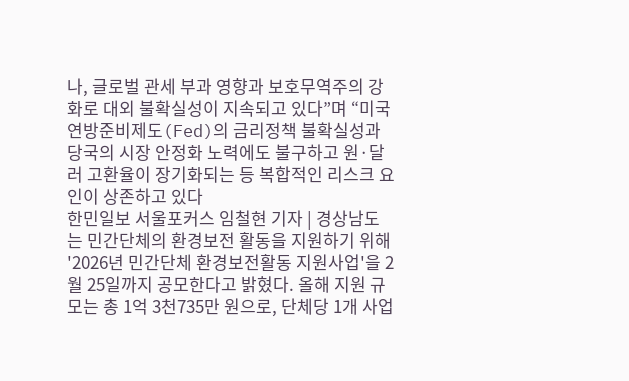나, 글로벌 관세 부과 영향과 보호무역주의 강화로 대외 불확실성이 지속되고 있다”며 “미국 연방준비제도(Fed)의 금리정책 불확실성과 당국의 시장 안정화 노력에도 불구하고 원·달러 고환율이 장기화되는 등 복합적인 리스크 요인이 상존하고 있다
한민일보 서울포커스 임철현 기자 | 경상남도는 민간단체의 환경보전 활동을 지원하기 위해 '2026년 민간단체 환경보전활동 지원사업'을 2월 25일까지 공모한다고 밝혔다. 올해 지원 규모는 총 1억 3천735만 원으로, 단체당 1개 사업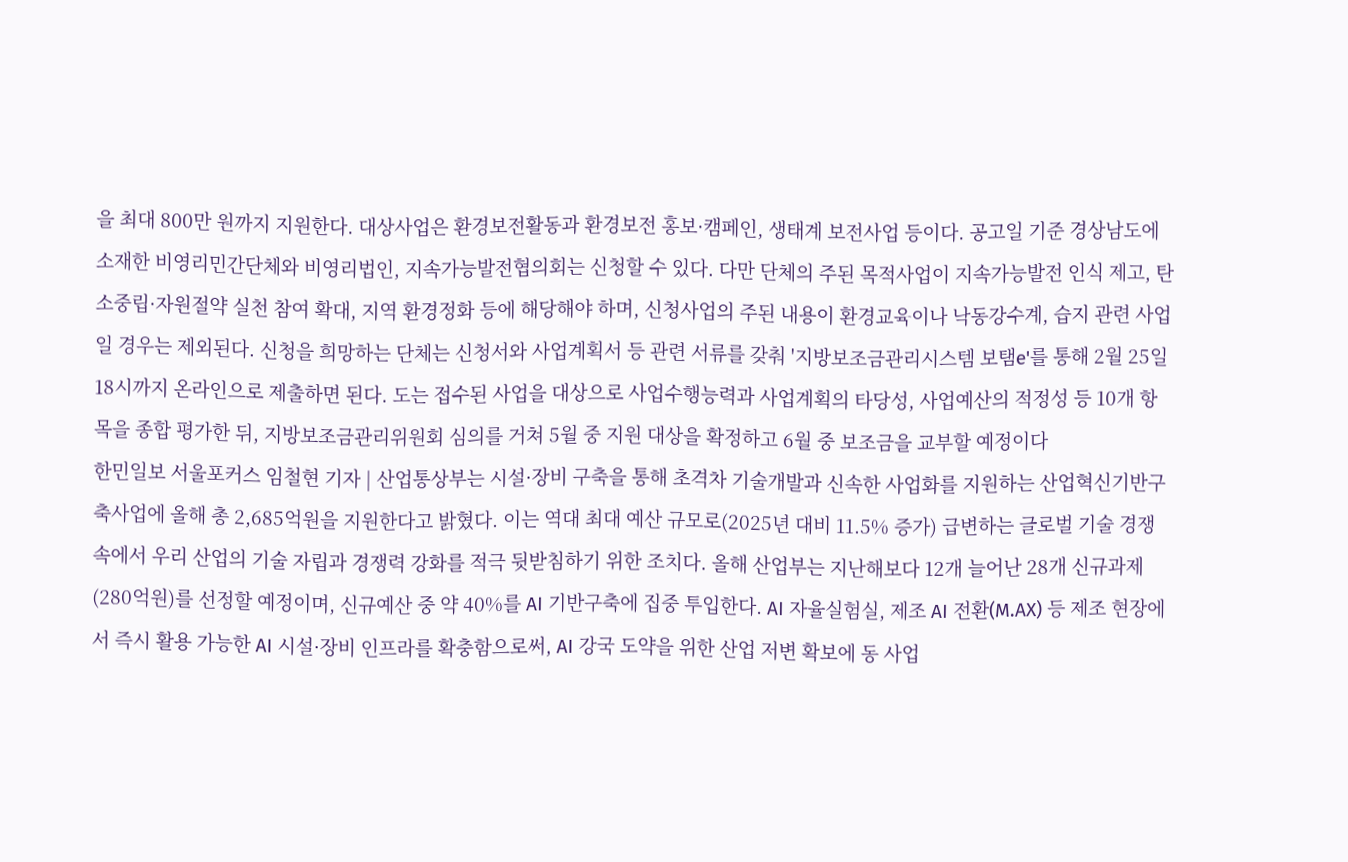을 최대 800만 원까지 지원한다. 대상사업은 환경보전활동과 환경보전 홍보·캠페인, 생태계 보전사업 등이다. 공고일 기준 경상남도에 소재한 비영리민간단체와 비영리법인, 지속가능발전협의회는 신청할 수 있다. 다만 단체의 주된 목적사업이 지속가능발전 인식 제고, 탄소중립·자원절약 실천 참여 확대, 지역 환경정화 등에 해당해야 하며, 신청사업의 주된 내용이 환경교육이나 낙동강수계, 습지 관련 사업일 경우는 제외된다. 신청을 희망하는 단체는 신청서와 사업계획서 등 관련 서류를 갖춰 '지방보조금관리시스템 보탬e'를 통해 2월 25일 18시까지 온라인으로 제출하면 된다. 도는 접수된 사업을 대상으로 사업수행능력과 사업계획의 타당성, 사업예산의 적정성 등 10개 항목을 종합 평가한 뒤, 지방보조금관리위원회 심의를 거쳐 5월 중 지원 대상을 확정하고 6월 중 보조금을 교부할 예정이다
한민일보 서울포커스 임철현 기자 | 산업통상부는 시설·장비 구축을 통해 초격차 기술개발과 신속한 사업화를 지원하는 산업혁신기반구축사업에 올해 총 2,685억원을 지원한다고 밝혔다. 이는 역대 최대 예산 규모로(2025년 대비 11.5% 증가) 급변하는 글로벌 기술 경쟁 속에서 우리 산업의 기술 자립과 경쟁력 강화를 적극 뒷받침하기 위한 조치다. 올해 산업부는 지난해보다 12개 늘어난 28개 신규과제(280억원)를 선정할 예정이며, 신규예산 중 약 40%를 AI 기반구축에 집중 투입한다. AI 자율실험실, 제조 AI 전환(M.AX) 등 제조 현장에서 즉시 활용 가능한 AI 시설·장비 인프라를 확충함으로써, AI 강국 도약을 위한 산업 저변 확보에 동 사업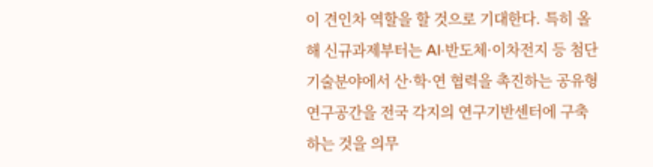이 견인차 역할을 할 것으로 기대한다. 특히 올해 신규과제부터는 AI·반도체·이차전지 등 첨단 기술분야에서 산·학·연 협력을 촉진하는 공유형 연구공간을 전국 각지의 연구기반센터에 구축하는 것을 의무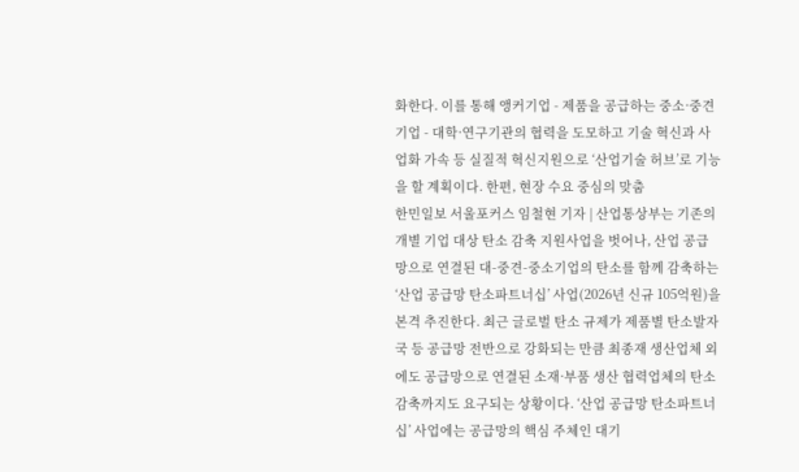화한다. 이를 통해 앵커기업 - 제품을 공급하는 중소·중견기업 - 대학·연구기관의 협력을 도모하고 기술 혁신과 사업화 가속 등 실질적 혁신지원으로 ‘산업기술 허브’로 기능을 할 계획이다. 한편, 현장 수요 중심의 맞춤
한민일보 서울포커스 임철현 기자 | 산업통상부는 기존의 개별 기업 대상 탄소 감축 지원사업을 벗어나, 산업 공급망으로 연결된 대-중견-중소기업의 탄소를 함께 감축하는 ‘산업 공급망 탄소파트너십’ 사업(2026년 신규 105억원)을 본격 추진한다. 최근 글로벌 탄소 규제가 제품별 탄소발자국 등 공급망 전반으로 강화되는 만큼 최종재 생산업체 외에도 공급망으로 연결된 소재·부품 생산 협력업체의 탄소 감축까지도 요구되는 상황이다. ‘산업 공급망 탄소파트너십’ 사업에는 공급망의 핵심 주체인 대기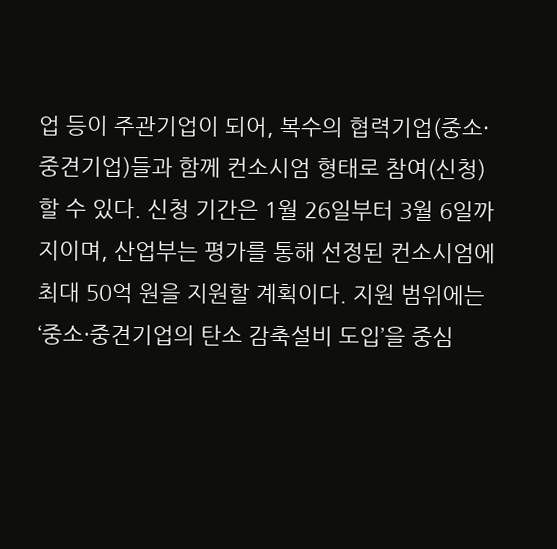업 등이 주관기업이 되어, 복수의 협력기업(중소·중견기업)들과 함께 컨소시엄 형태로 참여(신청)할 수 있다. 신청 기간은 1월 26일부터 3월 6일까지이며, 산업부는 평가를 통해 선정된 컨소시엄에 최대 50억 원을 지원할 계획이다. 지원 범위에는 ‘중소·중견기업의 탄소 감축설비 도입’을 중심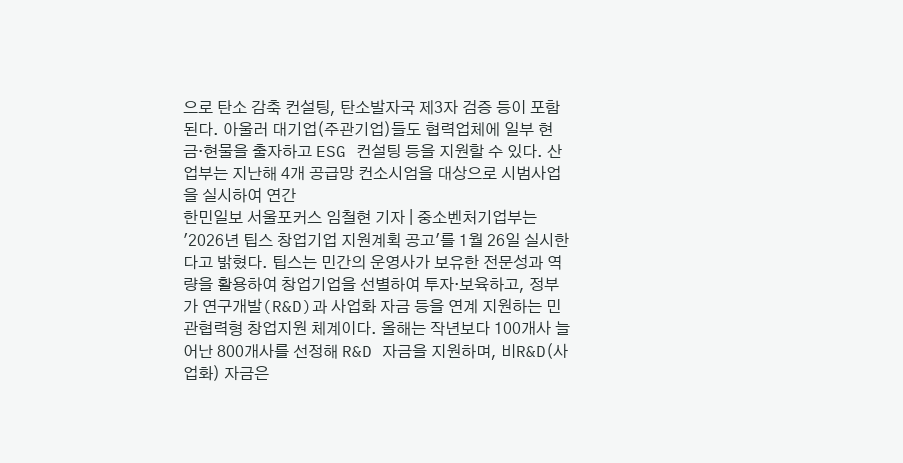으로 탄소 감축 컨설팅, 탄소발자국 제3자 검증 등이 포함된다. 아울러 대기업(주관기업)들도 협력업체에 일부 현금·현물을 출자하고 ESG 컨설팅 등을 지원할 수 있다. 산업부는 지난해 4개 공급망 컨소시엄을 대상으로 시범사업을 실시하여 연간
한민일보 서울포커스 임철현 기자 | 중소벤처기업부는 '2026년 팁스 창업기업 지원계획 공고'를 1월 26일 실시한다고 밝혔다. 팁스는 민간의 운영사가 보유한 전문성과 역량을 활용하여 창업기업을 선별하여 투자·보육하고, 정부가 연구개발(R&D)과 사업화 자금 등을 연계 지원하는 민관협력형 창업지원 체계이다. 올해는 작년보다 100개사 늘어난 800개사를 선정해 R&D 자금을 지원하며, 비R&D(사업화) 자금은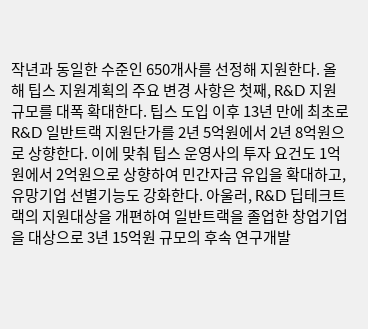작년과 동일한 수준인 650개사를 선정해 지원한다. 올해 팁스 지원계획의 주요 변경 사항은 첫째, R&D 지원 규모를 대폭 확대한다. 팁스 도입 이후 13년 만에 최초로 R&D 일반트랙 지원단가를 2년 5억원에서 2년 8억원으로 상향한다. 이에 맞춰 팁스 운영사의 투자 요건도 1억원에서 2억원으로 상향하여 민간자금 유입을 확대하고, 유망기업 선별기능도 강화한다. 아울러, R&D 딥테크트랙의 지원대상을 개편하여 일반트랙을 졸업한 창업기업을 대상으로 3년 15억원 규모의 후속 연구개발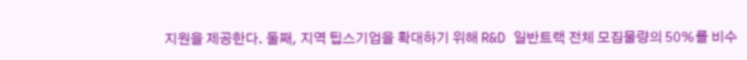지원을 제공한다. 둘째, 지역 팁스기업을 확대하기 위해 R&D 일반트랙 전체 모집물량의 50%를 비수